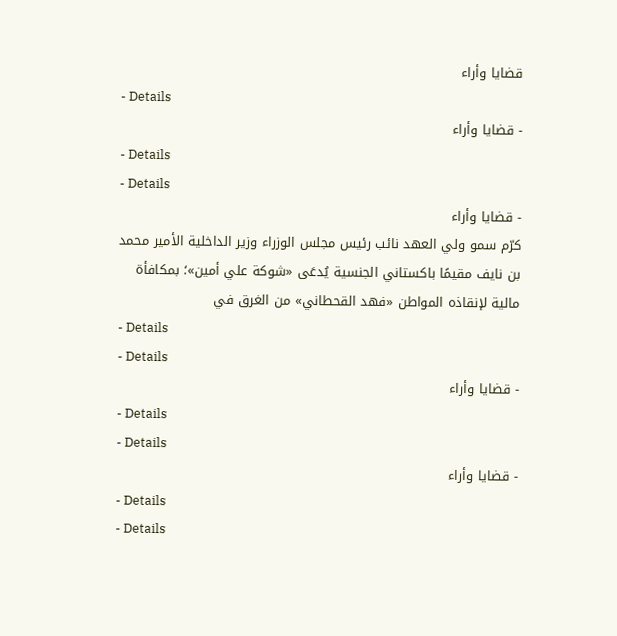قضايا وأراء
- Details
- قضايا وأراء
- Details
- Details
- قضايا وأراء
كرّم سمو ولي العهد نائب رئيس مجلس الوزراء وزير الداخلية الأمير محمد بن نايف مقيمًا باكستاني الجنسية يُدعَى «شوكة علي أمين»؛ بمكافأة مالية لإنقاذه المواطن «فهد القحطاني» من الغرق في
- Details
- Details
- قضايا وأراء
- Details
- Details
- قضايا وأراء
- Details
- Details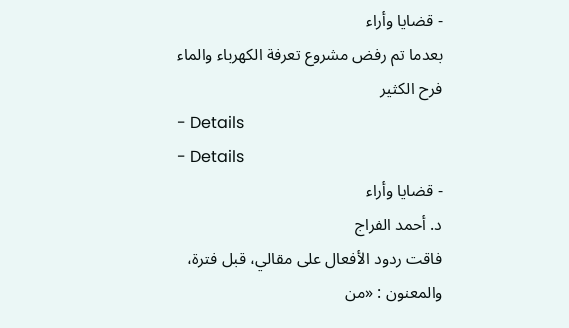- قضايا وأراء
بعدما تم رفض مشروع تعرفة الكهرباء والماء فرح الكثير
- Details
- Details
- قضايا وأراء
د. أحمد الفراج
فاقت ردود الأفعال على مقالي، قبل فترة، والمعنون : «من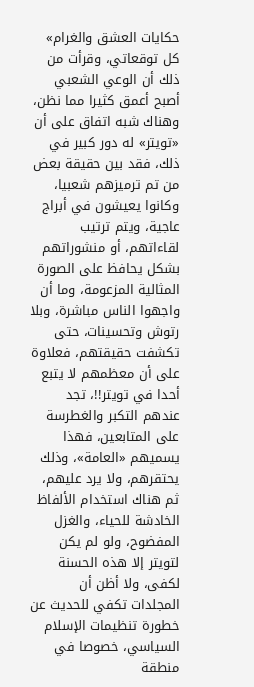حكايات العشق والغرام» كل توقعاتي، وقرأت من ذلك أن الوعي الشعبي أصبح أعمق كثيرا مما نظن، وهناك شبه اتفاق على أن «تويتر» له دور كبير في ذلك، فقد بين حقيقة بعض من تم ترميزهم شعبيا، وكانوا يعيشون في أبراج عاجية، ويتم ترتيب لقاءاتهم، أو منشوراتهم بشكل يحافظ على الصورة المثالية المزعومة، وما أن واجهوا الناس مباشرة، وبلا رتوش وتحسينات، حتى تكشفت حقيقتهم، فعلاوة على أن معظمهم لا يتبع أحدا في تويتر!!، تجد عندهم التكبر والغطرسة على المتابعين، فهذا يسميهم «العامة»، وذلك يحتقرهم، ولا يرد عليهم، ثم هناك استخدام الألفاظ الخادشة للحياء، والغزل المفضوح، ولو لم يكن لتويتر إلا هذه الحسنة لكفى، ولا أظن أن المجلدات تكفي للحديث عن خطورة تنظيمات الإسلام السياسي، خصوصا في منطقة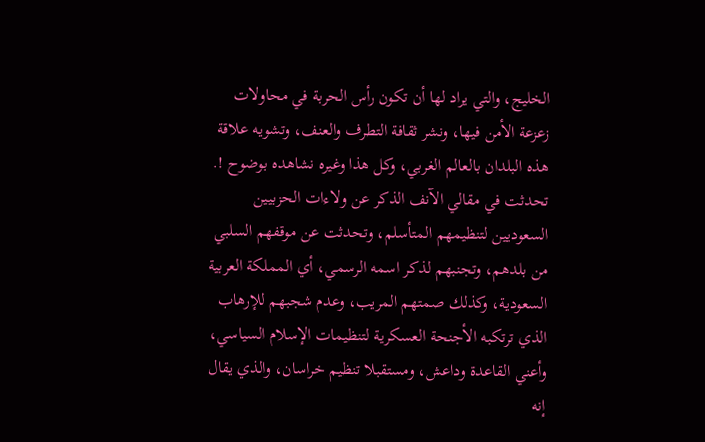الخليج، والتي يراد لها أن تكون رأس الحربة في محاولات زعزعة الأمن فيها، ونشر ثقافة التطرف والعنف، وتشويه علاقة هذه البلدان بالعالم الغربي، وكل هذا وغيره نشاهده بوضوح !.
تحدثت في مقالي الآنف الذكر عن ولاءات الحزبيين السعوديين لتنظيمهم المتأسلم، وتحدثت عن موقفهم السلبي من بلدهم، وتجنبهم لذكر اسمه الرسمي، أي المملكة العربية السعودية، وكذلك صمتهم المريب، وعدم شجبهم للإرهاب الذي ترتكبه الأجنحة العسكرية لتنظيمات الإسلام السياسي، وأعني القاعدة وداعش، ومستقبلا تنظيم خراسان، والذي يقال إنه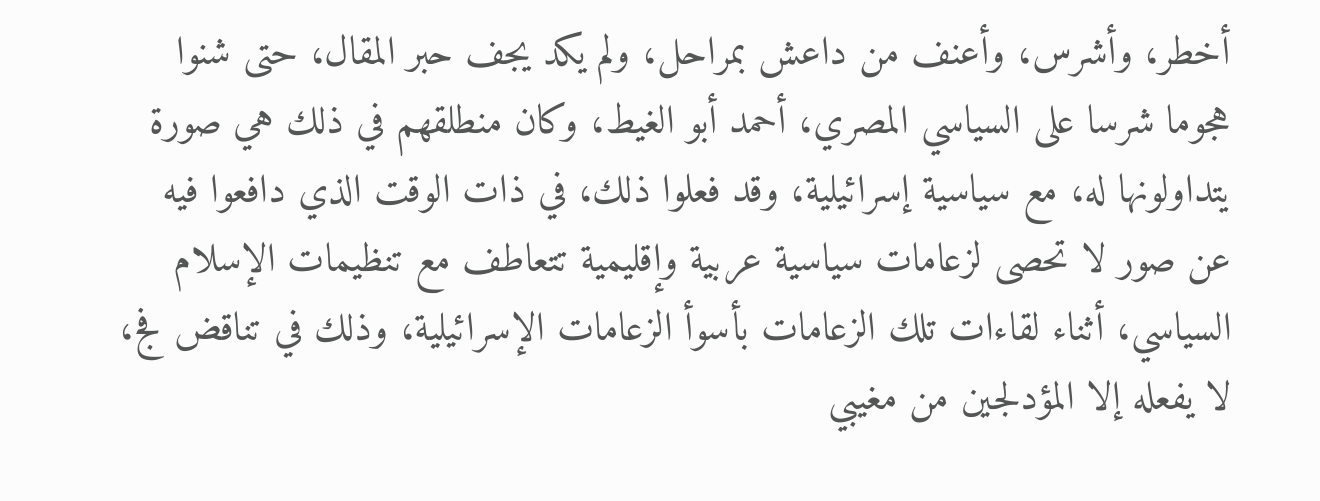أخطر، وأشرس، وأعنف من داعش بمراحل، ولم يكد يجف حبر المقال، حتى شنوا هجوما شرسا على السياسي المصري، أحمد أبو الغيط، وكان منطلقهم في ذلك هي صورة يتداولونها له، مع سياسية إسرائيلية، وقد فعلوا ذلك، في ذات الوقت الذي دافعوا فيه عن صور لا تحصى لزعامات سياسية عربية وإقليمية تتعاطف مع تنظيمات الإسلام السياسي، أثناء لقاءات تلك الزعامات بأسوأ الزعامات الإسرائيلية، وذلك في تناقض فج، لا يفعله إلا المؤدلجين من مغيبي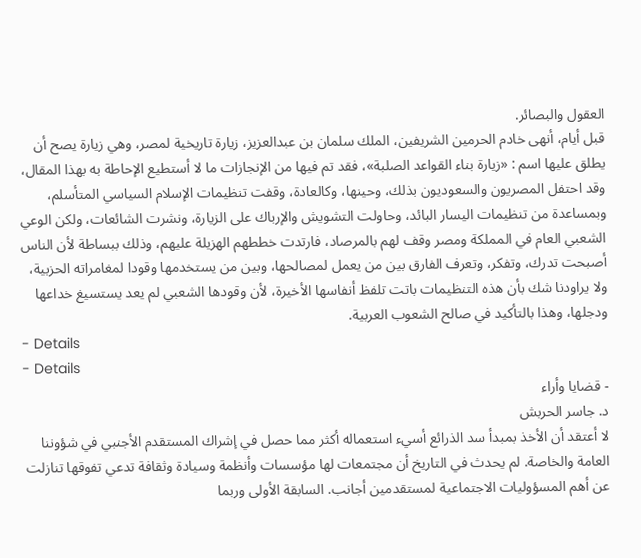العقول والبصائر.
قبل أيام، أنهى خادم الحرمين الشريفين، الملك سلمان بن عبدالعزيز، زيارة تاريخية لمصر، وهي زيارة يصح أن يطلق عليها اسم : «زيارة بناء القواعد الصلبة»، فقد تم فيها من الإنجازات ما لا أستطيع الإحاطة به بهذا المقال، وقد احتفل المصريون والسعوديون بذلك، وحينها، وكالعادة، وقفت تنظيمات الإسلام السياسي المتأسلم، وبمساعدة من تنظيمات اليسار البائد، وحاولت التشويش والإرباك على الزيارة، ونشرت الشائعات، ولكن الوعي الشعبي العام في المملكة ومصر وقف لهم بالمرصاد، فارتدت خططهم الهزيلة عليهم، وذلك ببساطة لأن الناس أصبحت تدرك، وتفكر، وتعرف الفارق بين من يعمل لمصالحها، وبين من يستخدمها وقودا لمغامراته الحزبية، ولا يراودنا شك بأن هذه التنظيمات باتت تلفظ أنفاسها الأخيرة، لأن وقودها الشعبي لم يعد يستسيغ خداعها ودجلها، وهذا بالتأكيد في صالح الشعوب العربية.
- Details
- Details
- قضايا وأراء
د. جاسر الحربش
لا أعتقد أن الأخذ بمبدأ سد الذرائع أسيء استعماله أكثر مما حصل في إشراك المستقدم الأجنبي في شؤوننا العامة والخاصة. لم يحدث في التاريخ أن مجتمعات لها مؤسسات وأنظمة وسيادة وثقافة تدعي تفوقها تنازلت عن أهم المسؤوليات الاجتماعية لمستقدمين أجانب. السابقة الأولى وربما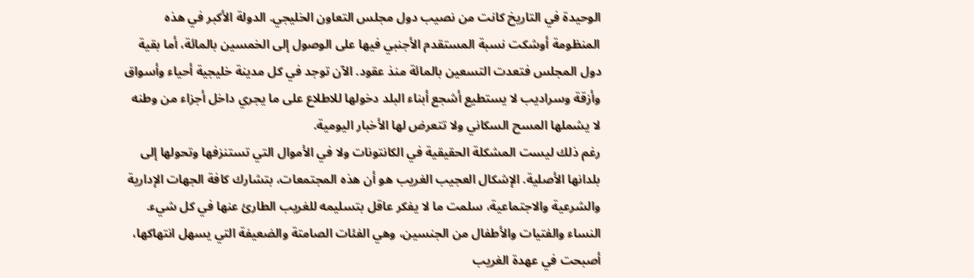الوحيدة في التاريخ كانت من نصيب دول مجلس التعاون الخليجي. الدولة الأكبر في هذه المنظومة أوشكت نسبة المستقدم الأجنبي فيها على الوصول إلى الخمسين بالمائة، أما بقية دول المجلس فتعدت التسعين بالمائة منذ عقود. الآن توجد في كل مدينة خليجية أحياء وأسواق وأزقة وسراديب لا يستطيع أشجع أبناء البلد دخولها للاطلاع على ما يجري داخل أجزاء من وطنه لا يشملها المسح السكاني ولا تتعرض لها الأخبار اليومية.
رغم ذلك ليست المشكلة الحقيقية في الكانتونات ولا في الأموال التي تستنزفها وتحولها إلى بلدانها الأصلية. الإشكال العجيب الغريب هو أن هذه المجتمعات، بتشارك كافة الجهات الإدارية والشرعية والاجتماعية، سلمت ما لا يفكر عاقل بتسليمه للغريب الطارئ عنها في كل شيء. النساء والفتيات والأطفال من الجنسين، وهي الفئات الصامتة والضعيفة التي يسهل انتهاكها، أصبحت في عهدة الغريب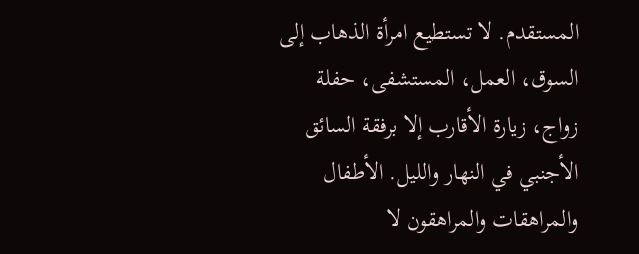المستقدم. لا تستطيع امرأة الذهاب إلى السوق، العمل، المستشفى، حفلة زواج، زيارة الأقارب إلا برفقة السائق الأجنبي في النهار والليل. الأطفال والمراهقات والمراهقون لا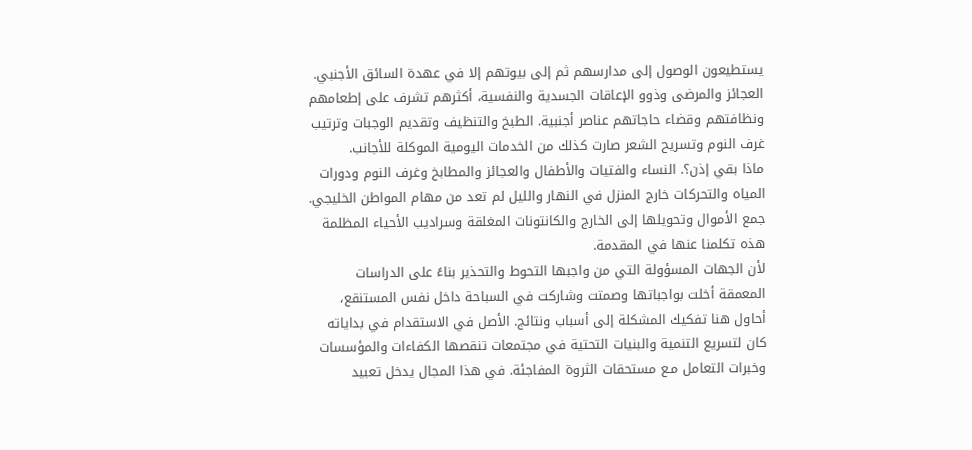يستطيعون الوصول إلى مدارسهم ثم إلى بيوتهم إلا في عهدة السائق الأجنبي. العجائز والمرضى وذوو الإعاقات الجسدية والنفسية، أكثرهم تشرف على إطعامهم ونظافتهم وقضاء حاجاتهم عناصر أجنبية. الطبخ والتنظيف وتقديم الوجبات وترتيب غرف النوم وتسريح الشعر صارت كذلك من الخدمات اليومية الموكلة للأجانب.
ماذا بقي إذن؟. النساء والفتيات والأطفال والعجائز والمطابخ وغرف النوم ودورات المياه والتحركات خارج المنزل في النهار والليل لم تعد من مهام المواطن الخليجي. جمع الأموال وتحويلها إلى الخارج والكانتونات المغلقة وسراديب الأحياء المظلمة هذه تكلمنا عنها في المقدمة.
لأن الجهات المسؤولة التي من واجبها التحوط والتحذير بناءً على الدراسات المعمقة أخلت بواجباتها وصمتت وشاركت في السباحة داخل نفس المستنقع، أحاول هنا تفكيك المشكلة إلى أسباب ونتائج. الأصل في الاستقدام في بداياته كان لتسريع التنمية والبنيات التحتية في مجتمعات تنقصها الكفاءات والمؤسسات وخبرات التعامل مـع مستحقات الثروة المفاجئة. في هذا المجال يدخل تعبيد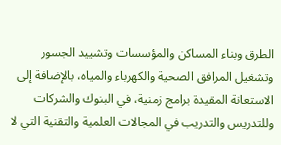الطرق وبناء المساكن والمؤسسات وتشييد الجسور وتشغيل المرافق الصحية والكهرباء والمياه، بالإضافة إلى الاستعانة المقيدة برامج زمنية، في البنوك والشركات وللتدريس والتدريب في المجالات العلمية والتقنية التي لا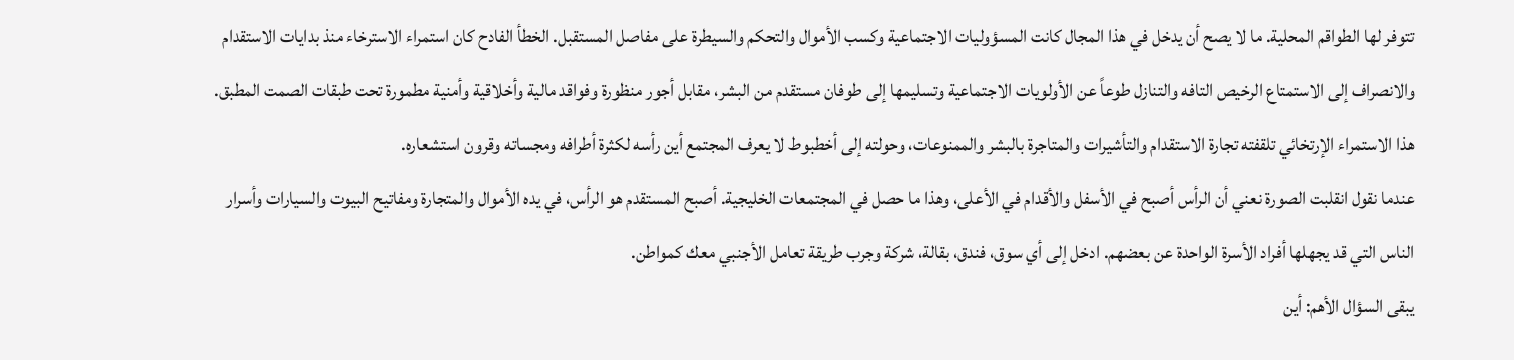تتوفر لها الطواقم المحلية. ما لا يصح أن يدخل في هذا المجال كانت المسؤوليات الاجتماعية وكسب الأموال والتحكم والسيطرة على مفاصل المستقبل. الخطأ الفادح كان استمراء الاسترخاء منذ بدايات الاستقدام والانصراف إلى الاستمتاع الرخيص التافه والتنازل طوعاً عن الأولويات الاجتماعية وتسليمها إلى طوفان مستقدم من البشر، مقابل أجور منظورة وفواقد مالية وأخلاقية وأمنية مطمورة تحت طبقات الصمت المطبق. هذا الاستمراء الإرتخائي تلقفته تجارة الاستقدام والتأشيرات والمتاجرة بالبشر والممنوعات، وحولته إلى أخطبوط لا يعرف المجتمع أين رأسه لكثرة أطرافه ومجساته وقرون استشعاره.
عندما نقول انقلبت الصورة نعني أن الرأس أصبح في الأسفل والأقدام في الأعلى، وهذا ما حصل في المجتمعات الخليجية. أصبح المستقدم هو الرأس، في يده الأموال والمتجارة ومفاتيح البيوت والسيارات وأسرار الناس التي قد يجهلها أفراد الأسرة الواحدة عن بعضهم. ادخل إلى أي سوق، فندق، بقالة، شركة وجرب طريقة تعامل الأجنبي معك كمواطن.
يبقى السؤال الأهم: أين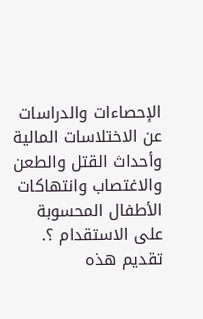الإحصاءات والدراسات عن الاختلاسات المالية وأحداث القتل والطعن والاغتصاب وانتهاكات الأطفال المحسوبة على الاستقدام ؟. تقديم هذه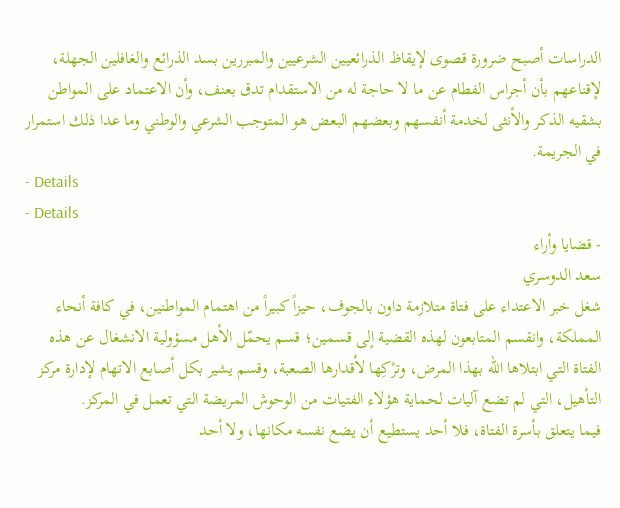الدراسات أصبح ضرورة قصوى لإيقاظ الذرائعيين الشرعيين والمبررين بسد الذرائع والغافلين الجهلة، لإقناعهم بأن أجراس الفطام عن ما لا حاجة له من الاستقدام تدق بعنف، وأن الاعتماد على المواطن بشقيه الذكر والأنثى لخدمة أنفسهم وبعضهم البعض هو المتوجب الشرعي والوطني وما عدا ذلك استمرار في الجريمة.
- Details
- Details
- قضايا وأراء
سعد الدوسري
شغل خبر الاعتداء على فتاة متلازمة داون بالجوف، حيزاً كبيراً من اهتمام المواطنين، في كافة أنحاء المملكة، وانقسم المتابعون لهذه القضية إلى قسمين؛ قسم يحمّل الأهل مسؤولية الانشغال عن هذه الفتاة التي ابتلاها الله بهذا المرض، وترْكِها لأقدارها الصعبة، وقسم يشير بكل أصابع الاتهام لإدارة مركز التأهيل، التي لم تضع آليات لحماية هؤلاء الفتيات من الوحوش المريضة التي تعمل في المركز.
فيما يتعلق بأسرة الفتاة، فلا أحد يستطيع أن يضع نفسه مكانها، ولا أحد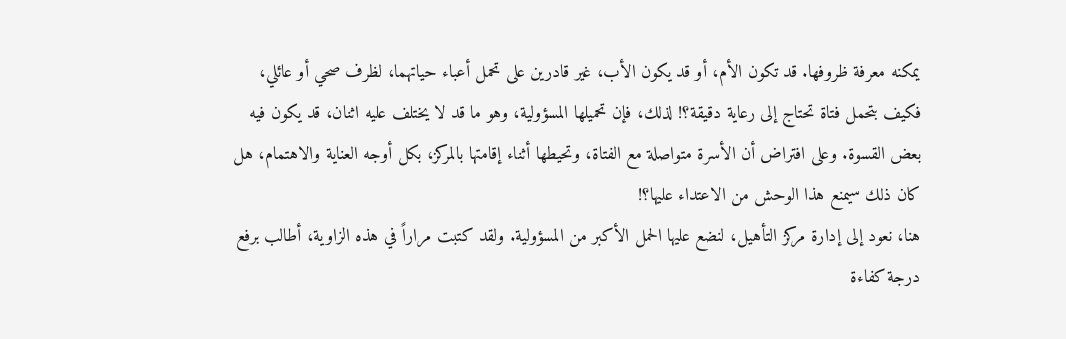يمكنه معرفة ظروفها. قد تكون الأم، أو قد يكون الأب، غير قادرين على تحمل أعباء حياتهما، لظرف صحي أو عائلي، فكيف بتحمل فتاة تحتاج إلى رعاية دقيقة؟! لذلك، فإن تحميلها المسؤولية، وهو ما قد لا يختلف عليه اثنان، قد يكون فيه بعض القسوة. وعلى افتراض أن الأسرة متواصلة مع الفتاة، وتحيطها أثناء إقامتها بالمركز، بكل أوجه العناية والاهتمام، هل كان ذلك سيمنع هذا الوحش من الاعتداء عليها؟!
هنا، نعود إلى إدارة مركز التأهيل، لنضع عليها الحمل الأكبر من المسؤولية. ولقد كتبت مراراً في هذه الزاوية، أطالب برفع درجة كفاءة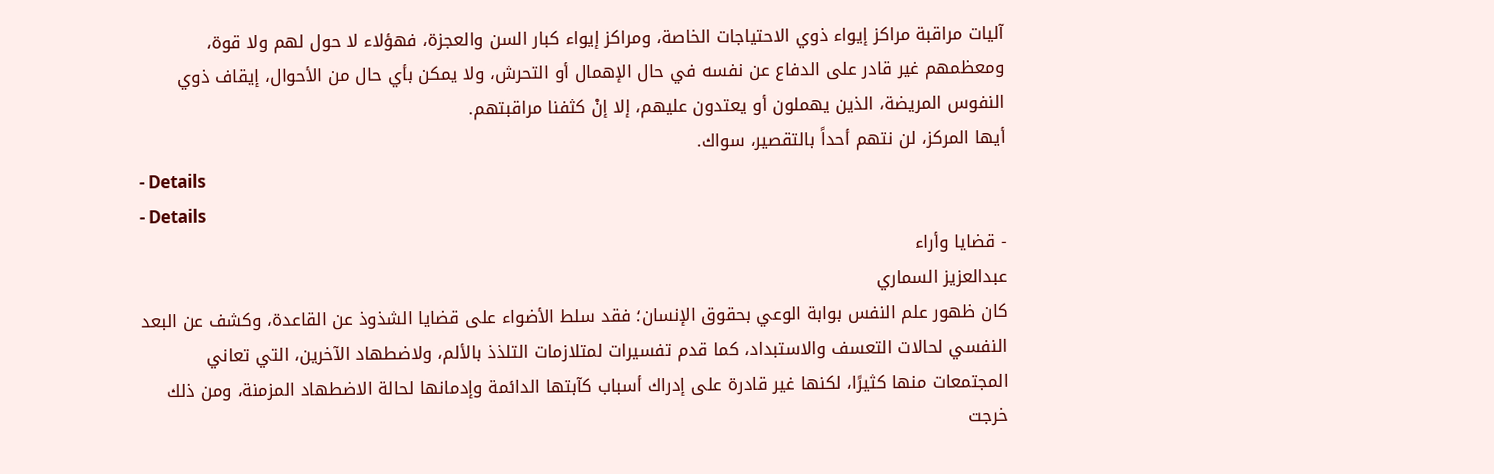آليات مراقبة مراكز إيواء ذوي الاحتياجات الخاصة، ومراكز إيواء كبار السن والعجزة، فهؤلاء لا حول لهم ولا قوة، ومعظمهم غير قادر على الدفاع عن نفسه في حال الإهمال أو التحرش، ولا يمكن بأي حال من الأحوال، إيقاف ذوي النفوس المريضة، الذين يهملون أو يعتدون عليهم، إلا إنْ كثفنا مراقبتهم.
أيها المركز، لن نتهم أحداً بالتقصير، سواك.
- Details
- Details
- قضايا وأراء
عبدالعزيز السماري
كان ظهور علم النفس بوابة الوعي بحقوق الإنسان؛ فقد سلط الأضواء على قضايا الشذوذ عن القاعدة، وكشف عن البعد النفسي لحالات التعسف والاستبداد، كما قدم تفسيرات لمتلازمات التلذذ بالألم، ولاضطهاد الآخرين، التي تعاني المجتمعات منها كثيرًا، لكنها غير قادرة على إدراك أسباب كآبتها الدائمة وإدمانها لحالة الاضطهاد المزمنة، ومن ذلك خرجت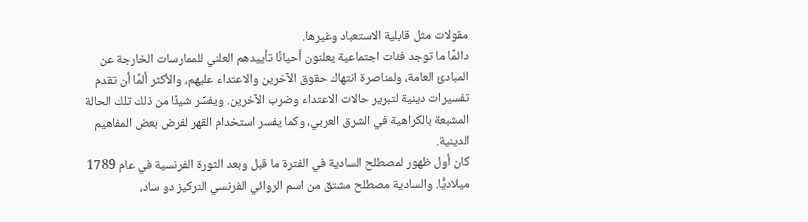مقولات مثل قابلية الاستعباد وغيرها.
دائمًا ما توجد فئات اجتماعية يعلنون أحيانًا تأييدهم العلني للممارسات الخارجة عن المبادئ العامة، ولمناصرة انتهاك حقوق الآخرين والاعتداء عليهم، والأكثر ألمًا أن تقدم تفسيرات دينية لتبرير حالات الاعتداء وضرب الآخرين. ويفسِّر شيئًا من ذلك تلك الحالة المشبعة بالكراهية في الشرق العربي، وكما يفسر استخدام القهر لفرض بعض المفاهيم الدينية.
كان أول ظهور لمصطلح السادية في الفترة ما قبل وبعد الثورة الفرنسية في عام 1789 ميلاديًّا. والسادية مصطلح مشتق من اسم الروائي الفرنسي النركيز دو ساد،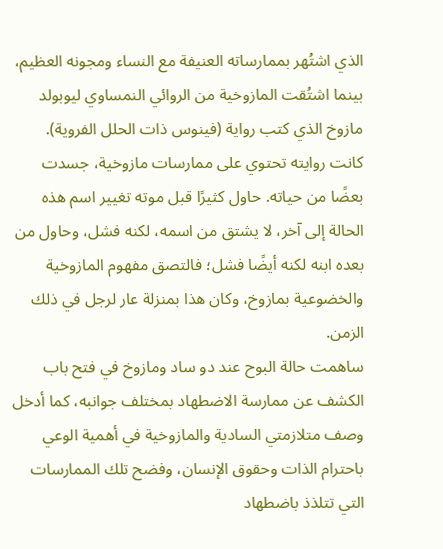الذي اشتُهر بممارساته العنيفة مع النساء ومجونه العظيم، بينما اشتُقت المازوخية من الروائي النمساوي ليوبولد مازوخ الذي كتب رواية (فينوس ذات الحلل الفروية).
كانت روايته تحتوي على ممارسات مازوخية، جسدت بعضًا من حياته. حاول كثيرًا قبل موته تغيير اسم هذه الحالة إلى آخر، لا يشتق من اسمه، لكنه فشل، وحاول من بعده ابنه لكنه أيضًا فشل؛ فالتصق مفهوم المازوخية والخضوعية بمازوخ، وكان هذا بمنزلة عار لرجل في ذلك الزمن.
ساهمت حالة البوح عند دو ساد ومازوخ في فتح باب الكشف عن ممارسة الاضطهاد بمختلف جوانبه، كما أدخل وصف متلازمتي السادية والمازوخية في أهمية الوعي باحترام الذات وحقوق الإنسان، وفضح تلك الممارسات التي تتلذذ باضطهاد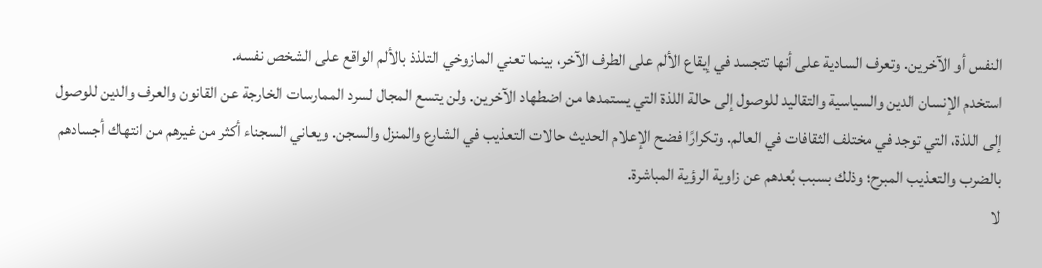النفس أو الآخرين. وتعرف السادية على أنها تتجسد في إيقاع الألم على الطرف الآخر، بينما تعني المازوخي التلذذ بالألم الواقع على الشخص نفسه.
استخدم الإنسان الدين والسياسية والتقاليد للوصول إلى حالة اللذة التي يستمدها من اضطهاد الآخرين. ولن يتسع المجال لسرد الممارسات الخارجة عن القانون والعرف والدين للوصول إلى اللذة، التي توجد في مختلف الثقافات في العالم. وتكرارًا فضح الإعلام الحديث حالات التعذيب في الشارع والمنزل والسجن. ويعاني السجناء أكثر من غيرهم من انتهاك أجسادهم بالضرب والتعذيب المبرح؛ وذلك بسبب بُعدهم عن زاوية الرؤية المباشرة.
لا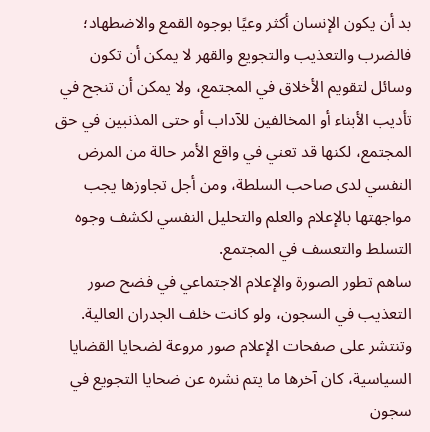بد أن يكون الإنسان أكثر وعيًا بوجوه القمع والاضطهاد؛ فالضرب والتعذيب والتجويع والقهر لا يمكن أن تكون وسائل لتقويم الأخلاق في المجتمع، ولا يمكن أن تنجح في تأديب الأبناء أو المخالفين للآداب أو حتى المذنبين في حق المجتمع، لكنها قد تعني في واقع الأمر حالة من المرض النفسي لدى صاحب السلطة، ومن أجل تجاوزها يجب مواجهتها بالإعلام والعلم والتحليل النفسي لكشف وجوه التسلط والتعسف في المجتمع.
ساهم تطور الصورة والإعلام الاجتماعي في فضح صور التعذيب في السجون، ولو كانت خلف الجدران العالية. وتنتشر على صفحات الإعلام صور مروعة لضحايا القضايا السياسية، كان آخرها ما يتم نشره عن ضحايا التجويع في سجون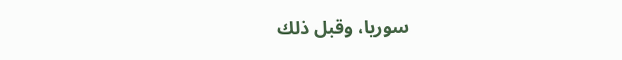سوريا، وقبل ذلك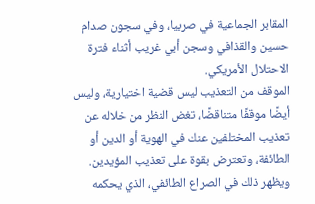المقابر الجماعية في صربيا، وفي سجون صدام حسين والقذافي وسجن أبي غريب أثناء فترة الاحتلال الأمريكي.
الموقف من التعذيب ليس قضية اختيارية، وليس أيضًا موقفًا متناقضًا، تغض النظر من خلاله عن تعذيب المختلفين عنك في الهوية أو الدين أو الطائفة، وتعترض بقوة على تعذيب المؤيدين. ويظهر ذلك في الصراع الطائفي، الذي يحكمه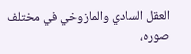العقل السادي والمازوخي في مختلف صوره،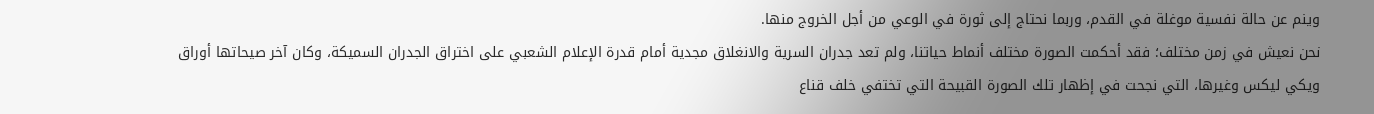وينم عن حالة نفسية موغلة في القدم، وربما نحتاج إلى ثورة في الوعي من أجل الخروج منها.
نحن نعيش في زمن مختلف؛ فقد أحكمت الصورة مختلف أنماط حياتنا، ولم تعد جدران السرية والانغلاق مجدية أمام قدرة الإعلام الشعبي على اختراق الجدران السميكة، وكان آخر صيحاتها أوراق ويكي ليكس وغيرها، التي نجحت في إظهار تلك الصورة القبيحة التي تختفي خلف قناع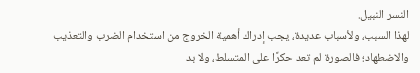النسر النبيل.
لهذا السبب، ولأسباب عديدة، يجب إدراك أهمية الخروج من استخدام الضرب والتعذيب والاضطهاد؛ فالصورة لم تعد حكرًا على المتسلط، ولا بد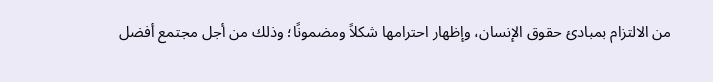من الالتزام بمبادئ حقوق الإنسان، وإظهار احترامها شكلاً ومضمونًا؛ وذلك من أجل مجتمع أفضل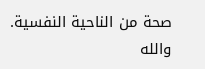صحة من الناحية النفسية. والله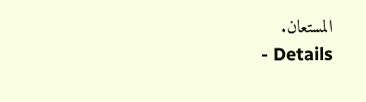المستعان.
- Details